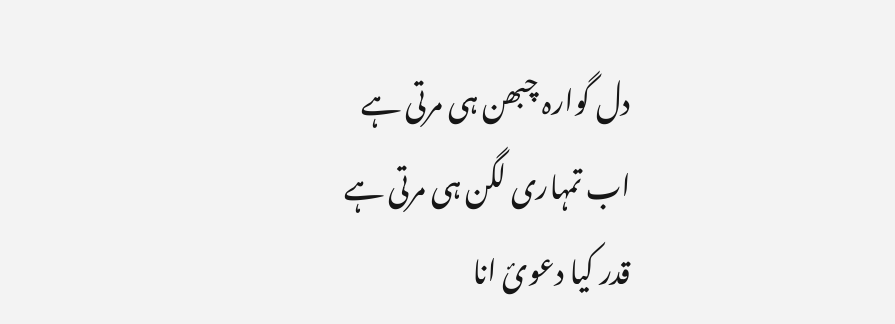دل گوارہ چبھن ہی مرتی ہے
اب تمہاری لگن ہی مرتی ہے
قدر کیا دعویٔ انا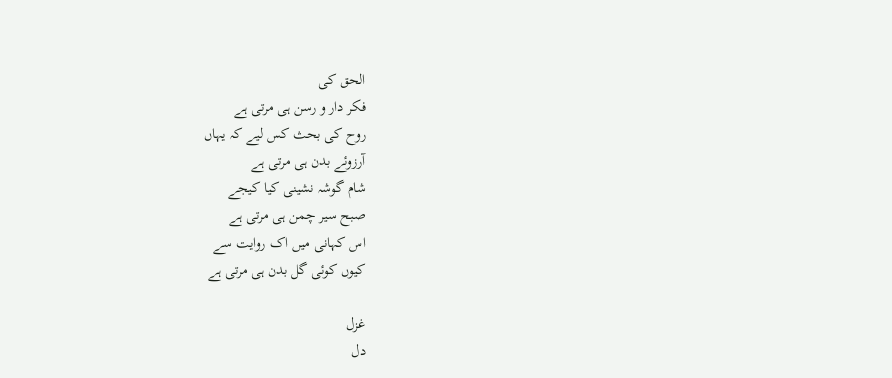الحق کی
فکر دار و رسن ہی مرتی ہے
روح کی بحث کس لیے کہ یہاں
آرزوئے بدن ہی مرتی ہے
شام گوشہ نشینی کیا کیجے
صبح سیر چمن ہی مرتی ہے
اس کہانی میں اک روایت سے
کیوں کوئی گل بدن ہی مرتی ہے

غزل
دل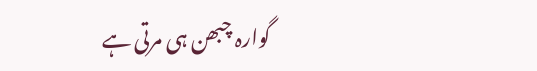گوارہ چبھن ہی مرتی ہے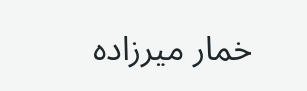خمار میرزادہ